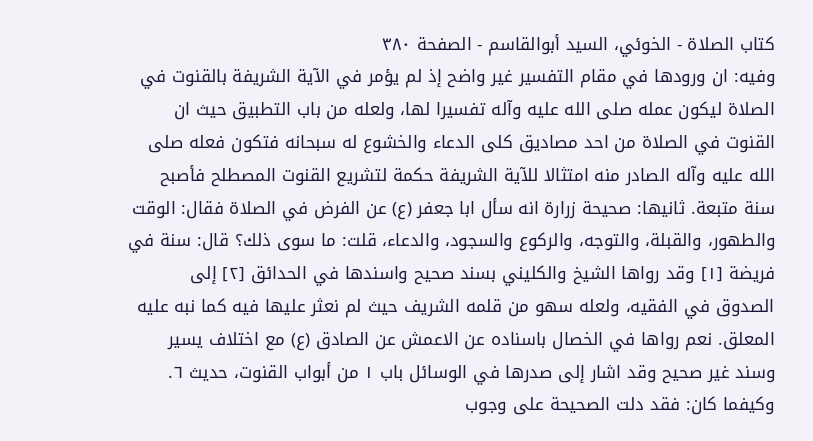كتاب الصلاة - الخوئي، السيد أبوالقاسم - الصفحة ٣٨٠
وفيه: ان ورودها في مقام التفسير غير واضح إذ لم يؤمر في الآية الشريفة بالقنوت في الصلاة ليكون عمله صلى الله عليه وآله تفسيرا لها، ولعله من باب التطبيق حيث ان القنوت في الصلاة من احد مصاديق كلى الدعاء والخشوع له سبحانه فتكون فعله صلى الله عليه وآله الصادر منه امتثالا للآية الشريفة حكمة لتشريع القنوت المصطلح فأصبح سنة متبعة. ثانيها: صحيحة زرارة انه سأل ابا جعفر (ع) عن الفرض في الصلاة فقال: الوقت والطهور، والقبلة، والتوجه، والركوع والسجود، والدعاء، قلت: ما سوى ذلك؟ قال: سنة في فريضة [١] وقد رواها الشيخ والكليني بسند صحيح واسندها في الحدائق [٢] إلى الصدوق في الفقيه، ولعله سهو من قلمه الشريف حيث لم نعثر عليها فيه كما نبه عليه المعلق. نعم رواها في الخصال باسناده عن الاعمش عن الصادق (ع) مع اختلاف يسير وسند غير صحيح وقد اشار إلى صدرها في الوسائل باب ١ من أبواب القنوت، حديث ٦. وكيفما كان: فقد دلت الصحيحة على وجوب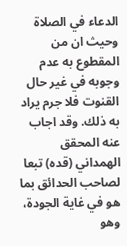الدعاء في الصلاة وحيث ان من المقطوع به عدم وجوبه في غير حال القنوت فلا جرم يراد به ذلك. وقد اجاب عنه المحقق الهمداني (قده) تبعا لصاحب الحدائق بما هو في غاية الجودة، وهو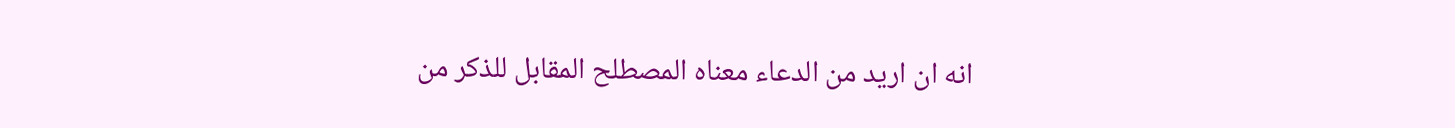انه ان اريد من الدعاء معناه المصطلح المقابل للذكر من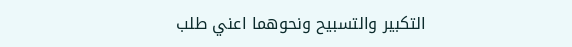التكبير والتسبيح ونحوهما اعني طلب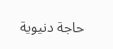حاجة دنيوية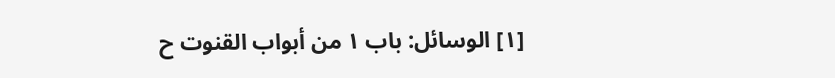[١] الوسائل: باب ١ من أبواب القنوت ح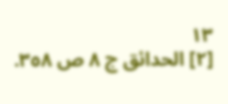١٣
[٢] الحدائق ج ٨ ص ٣٥٨.